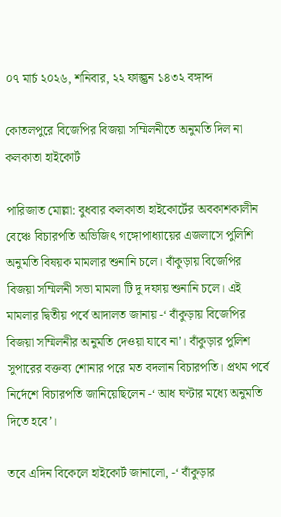০৭ মার্চ ২০২৬, শনিবার, ২২ ফাল্গুন ১৪৩২ বঙ্গাব্দ

কোতলপুরে বিজেপির বিজয়া সম্মিলনীতে অনুমতি দিল না কলকাতা হাইকোর্ট

পারিজাত মোল্লা: বুধবার কলকাতা হাইকোর্টের অবকাশকালীন বেঞ্চে বিচারপতি অভিজিৎ গঙ্গোপাধ্যায়ের এজলাসে পুলিশি অনুমতি বিষয়ক মামলার শুনানি চলে। বাঁকুড়ায় বিজেপির বিজয়া সম্মিলনী সভা মামলা টি দু দফায় শুনানি চলে। এই মামলার দ্বিতীয় পর্বে আদালত জানায় -‘ বাঁকুড়ায় বিজেপির বিজয়া সম্মিলনীর অনুমতি দেওয়া যাবে না’। বাঁকুড়ার পুলিশ সুপারের বক্তব্য শোনার পরে মত বদলান বিচারপতি। প্রথম পর্বে নির্দেশে বিচারপতি জানিয়েছিলেন -‘ আধ ঘণ্টার মধ্যে অনুমতি দিতে হবে’।

তবে এদিন বিকেলে হাইকোর্ট জানালো, -‘ বাঁকুড়ার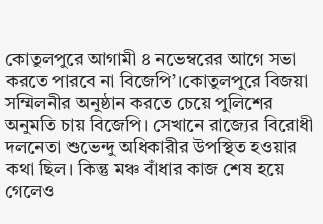কোতুলপুরে আগামী ৪ নভেম্বরের আগে সভা করতে পারবে না বিজেপি’।কোতুলপুরে বিজয়া সম্মিলনীর অনুষ্ঠান করতে চেয়ে পুলিশের অনুমতি চায় বিজেপি। সেখানে রাজ্যের বিরোধী দলনেতা শুভেন্দু অধিকারীর উপস্থিত হওয়ার কথা ছিল। কিন্তু মঞ্চ বাঁধার কাজ শেষ হয়ে গেলেও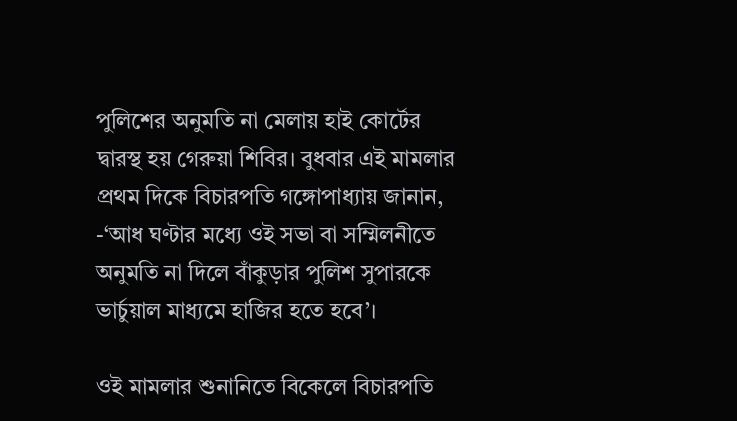পুলিশের অনুমতি না মেলায় হাই কোর্টের দ্বারস্থ হয় গেরুয়া শিবির। বুধবার এই মামলার প্রথম দিকে বিচারপতি গঙ্গোপাধ্যায় জানান, -‘আধ ঘণ্টার মধ্যে ওই সভা বা সম্মিলনীতে অনুমতি না দিলে বাঁকুড়ার পুলিশ সুপারকে ভার্চুয়াল মাধ্যমে হাজির হতে হবে’।

ওই মামলার শুনানিতে বিকেলে বিচারপতি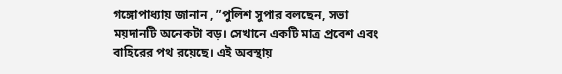গঙ্গোপাধ্যায় জানান , ”পুলিশ সুপার বলছেন, সভা ময়দানটি অনেকটা বড়। সেখানে একটি মাত্র প্রবেশ এবং বাহিরের পথ রয়েছে। এই অবস্থায়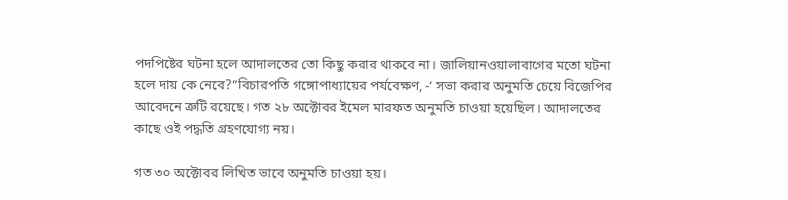পদপিষ্টের ঘটনা হলে আদালতের তো কিছু করার থাকবে না। জালিয়ানওয়ালাবাগের মতো ঘটনা হলে দায় কে নেবে?”বিচারপতি গঙ্গোপাধ্যায়ের পর্যবেক্ষণ, -‘ সভা করার অনুমতি চেয়ে বিজেপির আবেদনে ত্রুটি রয়েছে। গত ২৮ অক্টোবর ইমেল মারফত অনুমতি চাওয়া হয়েছিল। আদালতের কাছে ওই পদ্ধতি গ্রহণযোগ্য নয়।

গত ৩০ অক্টোবর লিখিত ভাবে অনুমতি চাওয়া হয়।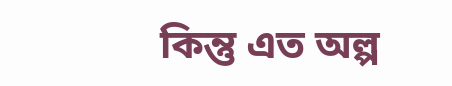কিন্তু এত অল্প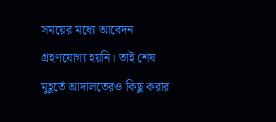সময়ের মধ্যে আবেদন গ্রহণযোগ্য হয়নি। তাই শেষ মুহূর্তে আদালতেরও কিছু করার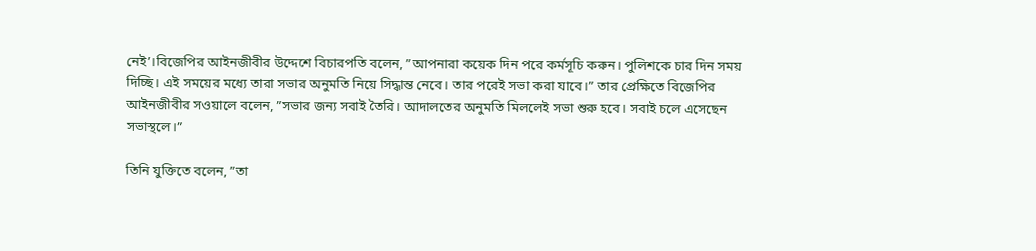নেই’।বিজেপির আইনজীবীর উদ্দেশে বিচারপতি বলেন, ”আপনারা কয়েক দিন পরে কর্মসূচি করুন। পুলিশকে চার দিন সময় দিচ্ছি। এই সময়ের মধ্যে তারা সভার অনুমতি নিয়ে সিদ্ধান্ত নেবে। তার পরেই সভা করা যাবে।” তার প্রেক্ষিতে বিজেপির আইনজীবীর সওয়ালে বলেন, ”সভার জন্য সবাই তৈরি। আদালতের অনুমতি মিললেই সভা শুরু হবে। সবাই চলে এসেছেন সভাস্থলে।”

তিনি যুক্তিতে বলেন, ”তা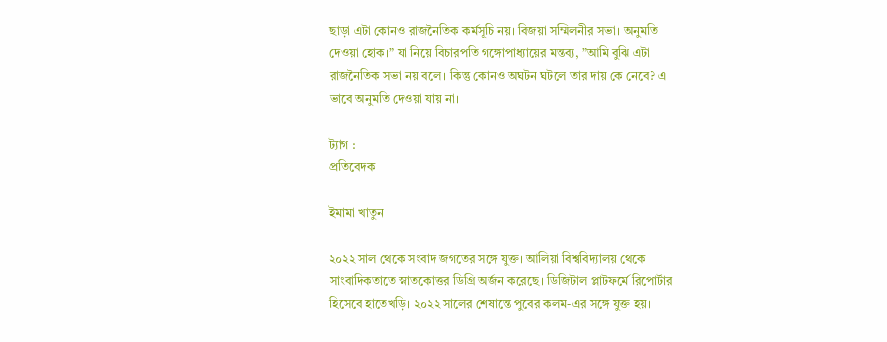ছাড়া এটা কোনও রাজনৈতিক কর্মসূচি নয়। বিজয়া সম্মিলনীর সভা। অনুমতি দেওয়া হোক।” যা নিয়ে বিচারপতি গঙ্গোপাধ্যায়ের মন্তব্য, ”আমি বুঝি এটা রাজনৈতিক সভা নয় বলে। কিন্তু কোনও অঘটন ঘটলে তার দায় কে নেবে? এ ভাবে অনুমতি দেওয়া যায় না।

ট্যাগ :
প্রতিবেদক

ইমামা খাতুন

২০২২ সাল থেকে সংবাদ জগতের সঙ্গে যুক্ত। আলিয়া বিশ্ববিদ্যালয় থেকে সাংবাদিকতাতে স্নাতকোত্তর ডিগ্রি অর্জন করেছে। ডিজিটাল প্লাটফর্মে রিপোর্টার হিসেবে হাতেখড়ি। ২০২২ সালের শেষান্তে পুবের কলম-এর সঙ্গে যুক্ত হয়।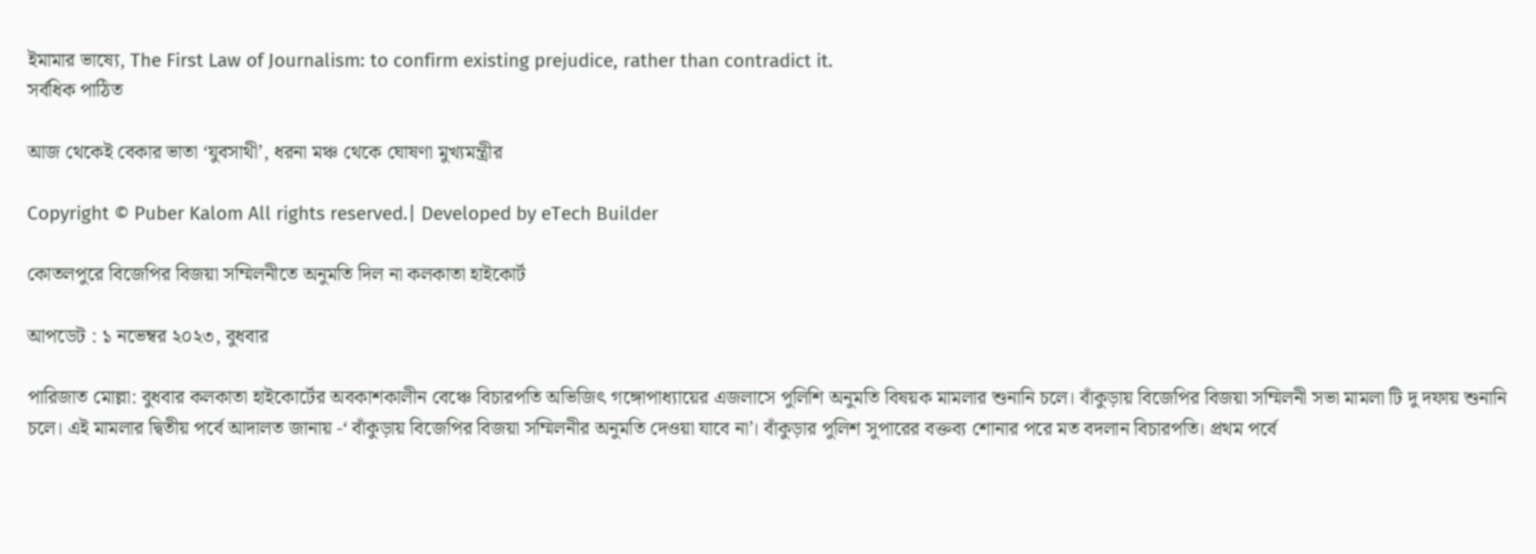ইমামার ভাষ্যে, The First Law of Journalism: to confirm existing prejudice, rather than contradict it.
সর্বধিক পাঠিত

আজ থেকেই বেকার ভাতা ‘যুবসাথী’, ধরনা মঞ্চ থেকে ঘোষণা মুখ্যমন্ত্রীর

Copyright © Puber Kalom All rights reserved.| Developed by eTech Builder

কোতলপুরে বিজেপির বিজয়া সম্মিলনীতে অনুমতি দিল না কলকাতা হাইকোর্ট

আপডেট : ১ নভেম্বর ২০২৩, বুধবার

পারিজাত মোল্লা: বুধবার কলকাতা হাইকোর্টের অবকাশকালীন বেঞ্চে বিচারপতি অভিজিৎ গঙ্গোপাধ্যায়ের এজলাসে পুলিশি অনুমতি বিষয়ক মামলার শুনানি চলে। বাঁকুড়ায় বিজেপির বিজয়া সম্মিলনী সভা মামলা টি দু দফায় শুনানি চলে। এই মামলার দ্বিতীয় পর্বে আদালত জানায় -‘ বাঁকুড়ায় বিজেপির বিজয়া সম্মিলনীর অনুমতি দেওয়া যাবে না’। বাঁকুড়ার পুলিশ সুপারের বক্তব্য শোনার পরে মত বদলান বিচারপতি। প্রথম পর্বে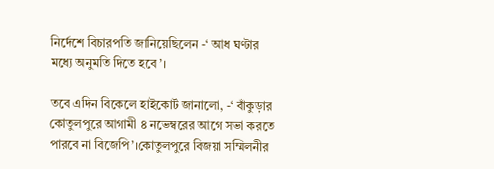নির্দেশে বিচারপতি জানিয়েছিলেন -‘ আধ ঘণ্টার মধ্যে অনুমতি দিতে হবে’।

তবে এদিন বিকেলে হাইকোর্ট জানালো, -‘ বাঁকুড়ার কোতুলপুরে আগামী ৪ নভেম্বরের আগে সভা করতে পারবে না বিজেপি’।কোতুলপুরে বিজয়া সম্মিলনীর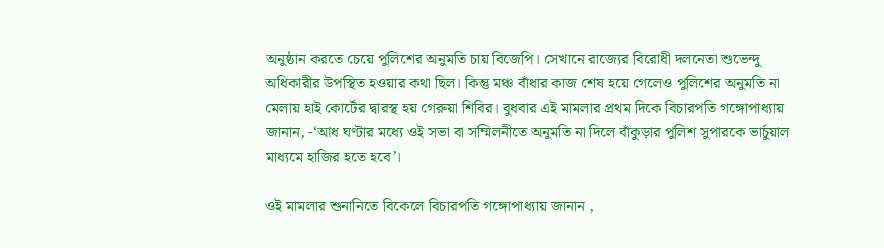অনুষ্ঠান করতে চেয়ে পুলিশের অনুমতি চায় বিজেপি। সেখানে রাজ্যের বিরোধী দলনেতা শুভেন্দু অধিকারীর উপস্থিত হওয়ার কথা ছিল। কিন্তু মঞ্চ বাঁধার কাজ শেষ হয়ে গেলেও পুলিশের অনুমতি না মেলায় হাই কোর্টের দ্বারস্থ হয় গেরুয়া শিবির। বুধবার এই মামলার প্রথম দিকে বিচারপতি গঙ্গোপাধ্যায় জানান, -‘আধ ঘণ্টার মধ্যে ওই সভা বা সম্মিলনীতে অনুমতি না দিলে বাঁকুড়ার পুলিশ সুপারকে ভার্চুয়াল মাধ্যমে হাজির হতে হবে’।

ওই মামলার শুনানিতে বিকেলে বিচারপতি গঙ্গোপাধ্যায় জানান ,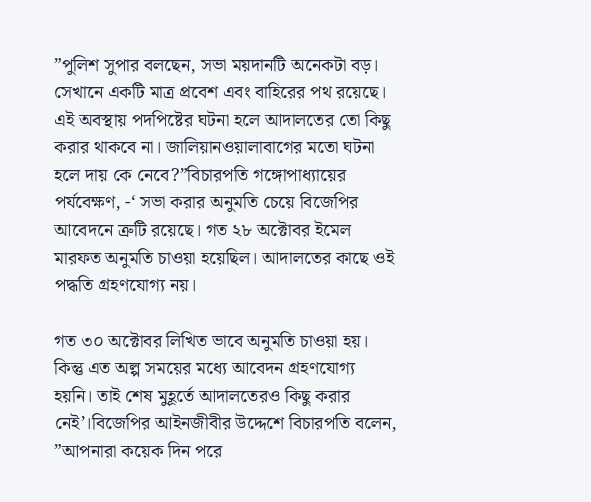”পুলিশ সুপার বলছেন, সভা ময়দানটি অনেকটা বড়। সেখানে একটি মাত্র প্রবেশ এবং বাহিরের পথ রয়েছে। এই অবস্থায় পদপিষ্টের ঘটনা হলে আদালতের তো কিছু করার থাকবে না। জালিয়ানওয়ালাবাগের মতো ঘটনা হলে দায় কে নেবে?”বিচারপতি গঙ্গোপাধ্যায়ের পর্যবেক্ষণ, -‘ সভা করার অনুমতি চেয়ে বিজেপির আবেদনে ত্রুটি রয়েছে। গত ২৮ অক্টোবর ইমেল মারফত অনুমতি চাওয়া হয়েছিল। আদালতের কাছে ওই পদ্ধতি গ্রহণযোগ্য নয়।

গত ৩০ অক্টোবর লিখিত ভাবে অনুমতি চাওয়া হয়। কিন্তু এত অল্প সময়ের মধ্যে আবেদন গ্রহণযোগ্য হয়নি। তাই শেষ মুহূর্তে আদালতেরও কিছু করার নেই’।বিজেপির আইনজীবীর উদ্দেশে বিচারপতি বলেন, ”আপনারা কয়েক দিন পরে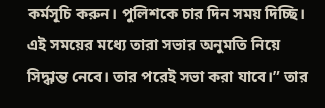কর্মসূচি করুন। পুলিশকে চার দিন সময় দিচ্ছি। এই সময়ের মধ্যে তারা সভার অনুমতি নিয়ে সিদ্ধান্ত নেবে। তার পরেই সভা করা যাবে।” তার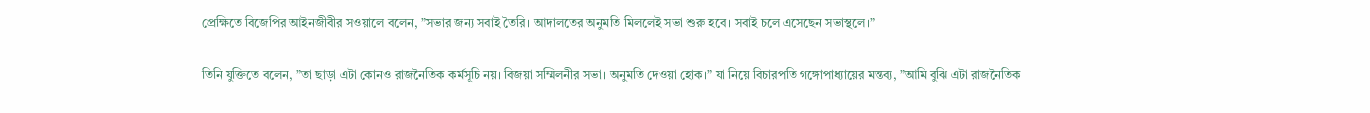প্রেক্ষিতে বিজেপির আইনজীবীর সওয়ালে বলেন, ”সভার জন্য সবাই তৈরি। আদালতের অনুমতি মিললেই সভা শুরু হবে। সবাই চলে এসেছেন সভাস্থলে।”

তিনি যুক্তিতে বলেন, ”তা ছাড়া এটা কোনও রাজনৈতিক কর্মসূচি নয়। বিজয়া সম্মিলনীর সভা। অনুমতি দেওয়া হোক।” যা নিয়ে বিচারপতি গঙ্গোপাধ্যায়ের মন্তব্য, ”আমি বুঝি এটা রাজনৈতিক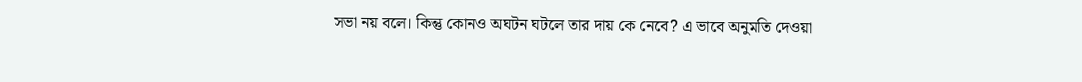সভা নয় বলে। কিন্তু কোনও অঘটন ঘটলে তার দায় কে নেবে? এ ভাবে অনুমতি দেওয়া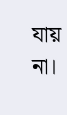যায় না।